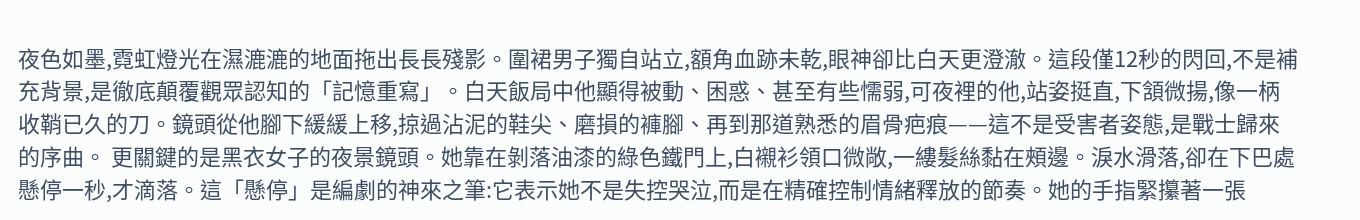夜色如墨,霓虹燈光在濕漉漉的地面拖出長長殘影。圍裙男子獨自站立,額角血跡未乾,眼神卻比白天更澄澈。這段僅12秒的閃回,不是補充背景,是徹底顛覆觀眾認知的「記憶重寫」。白天飯局中他顯得被動、困惑、甚至有些懦弱,可夜裡的他,站姿挺直,下頷微揚,像一柄收鞘已久的刀。鏡頭從他腳下緩緩上移,掠過沾泥的鞋尖、磨損的褲腳、再到那道熟悉的眉骨疤痕——這不是受害者姿態,是戰士歸來的序曲。 更關鍵的是黑衣女子的夜景鏡頭。她靠在剝落油漆的綠色鐵門上,白襯衫領口微敞,一縷髮絲黏在頰邊。淚水滑落,卻在下巴處懸停一秒,才滴落。這「懸停」是編劇的神來之筆:它表示她不是失控哭泣,而是在精確控制情緒釋放的節奏。她的手指緊攥著一張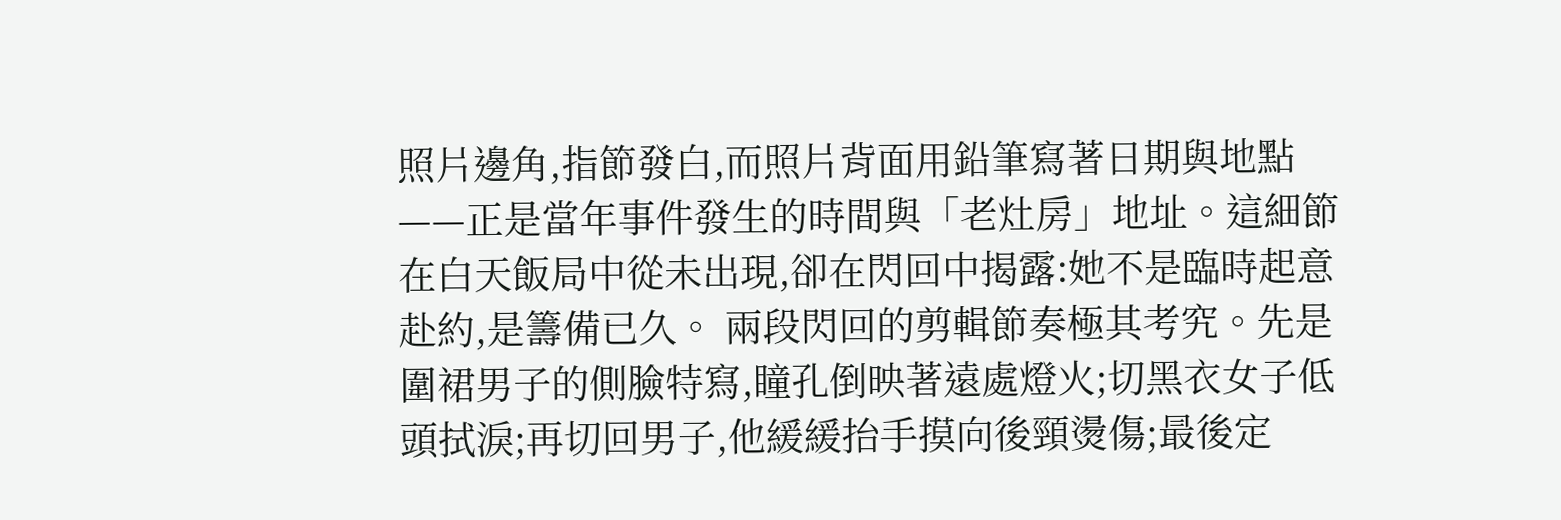照片邊角,指節發白,而照片背面用鉛筆寫著日期與地點——正是當年事件發生的時間與「老灶房」地址。這細節在白天飯局中從未出現,卻在閃回中揭露:她不是臨時起意赴約,是籌備已久。 兩段閃回的剪輯節奏極其考究。先是圍裙男子的側臉特寫,瞳孔倒映著遠處燈火;切黑衣女子低頭拭淚;再切回男子,他緩緩抬手摸向後頸燙傷;最後定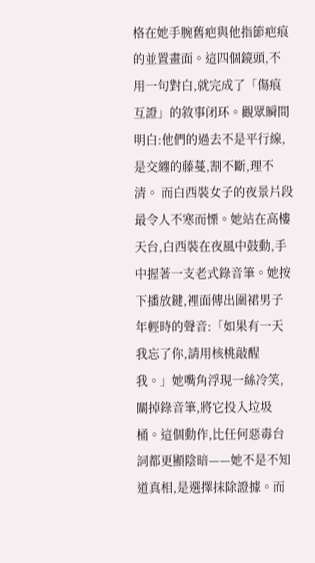格在她手腕舊疤與他指節疤痕的並置畫面。這四個鏡頭,不用一句對白,就完成了「傷痕互證」的敘事闭环。觀眾瞬間明白:他們的過去不是平行線,是交纏的藤蔓,割不斷,理不清。 而白西裝女子的夜景片段最令人不寒而慄。她站在高樓天台,白西裝在夜風中鼓動,手中握著一支老式錄音筆。她按下播放鍵,裡面傳出圍裙男子年輕時的聲音:「如果有一天我忘了你,請用核桃敲醒我。」她嘴角浮現一絲冷笑,關掉錄音筆,將它投入垃圾桶。這個動作,比任何惡毒台詞都更顯陰暗——她不是不知道真相,是選擇抹除證據。而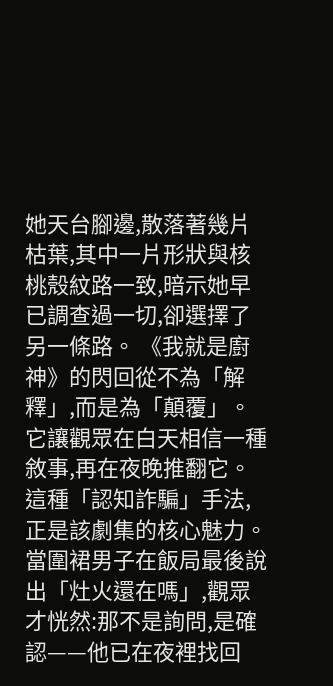她天台腳邊,散落著幾片枯葉,其中一片形狀與核桃殼紋路一致,暗示她早已調查過一切,卻選擇了另一條路。 《我就是廚神》的閃回從不為「解釋」,而是為「顛覆」。它讓觀眾在白天相信一種敘事,再在夜晚推翻它。這種「認知詐騙」手法,正是該劇集的核心魅力。當圍裙男子在飯局最後說出「灶火還在嗎」,觀眾才恍然:那不是詢問,是確認——他已在夜裡找回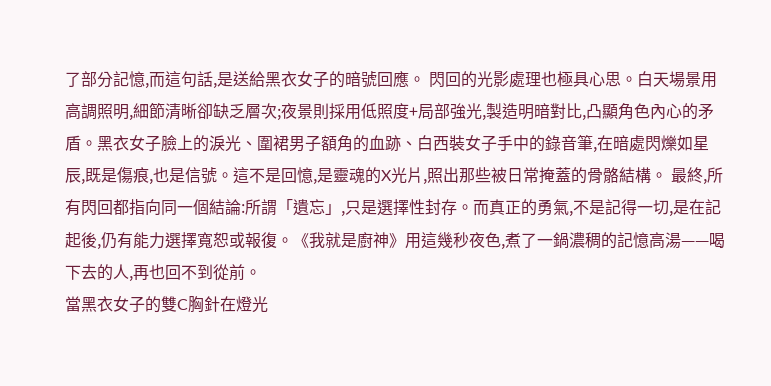了部分記憶,而這句話,是送給黑衣女子的暗號回應。 閃回的光影處理也極具心思。白天場景用高調照明,細節清晰卻缺乏層次;夜景則採用低照度+局部強光,製造明暗對比,凸顯角色內心的矛盾。黑衣女子臉上的淚光、圍裙男子額角的血跡、白西裝女子手中的錄音筆,在暗處閃爍如星辰,既是傷痕,也是信號。這不是回憶,是靈魂的X光片,照出那些被日常掩蓋的骨骼結構。 最終,所有閃回都指向同一個結論:所謂「遺忘」,只是選擇性封存。而真正的勇氣,不是記得一切,是在記起後,仍有能力選擇寬恕或報復。《我就是廚神》用這幾秒夜色,煮了一鍋濃稠的記憶高湯——喝下去的人,再也回不到從前。
當黑衣女子的雙C胸針在燈光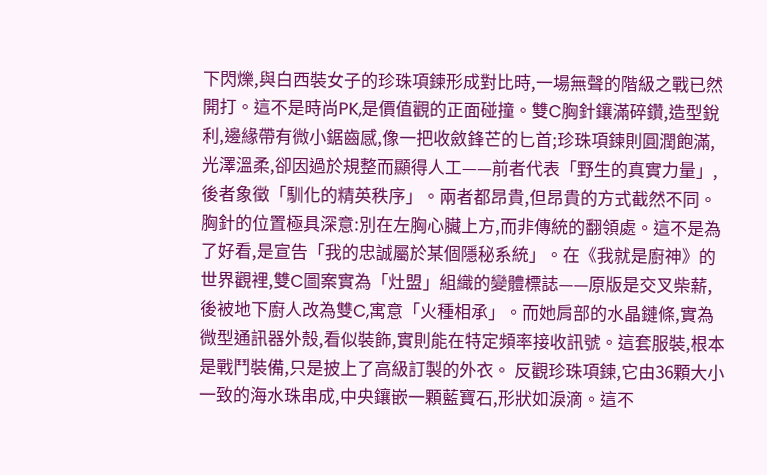下閃爍,與白西裝女子的珍珠項鍊形成對比時,一場無聲的階級之戰已然開打。這不是時尚PK,是價值觀的正面碰撞。雙C胸針鑲滿碎鑽,造型銳利,邊緣帶有微小鋸齒感,像一把收斂鋒芒的匕首;珍珠項鍊則圓潤飽滿,光澤溫柔,卻因過於規整而顯得人工——前者代表「野生的真實力量」,後者象徵「馴化的精英秩序」。兩者都昂貴,但昂貴的方式截然不同。 胸針的位置極具深意:別在左胸心臟上方,而非傳統的翻領處。這不是為了好看,是宣告「我的忠誠屬於某個隱秘系統」。在《我就是廚神》的世界觀裡,雙C圖案實為「灶盟」組織的變體標誌——原版是交叉柴薪,後被地下廚人改為雙C,寓意「火種相承」。而她肩部的水晶鏈條,實為微型通訊器外殼,看似裝飾,實則能在特定頻率接收訊號。這套服裝,根本是戰鬥裝備,只是披上了高級訂製的外衣。 反觀珍珠項鍊,它由36顆大小一致的海水珠串成,中央鑲嵌一顆藍寶石,形狀如淚滴。這不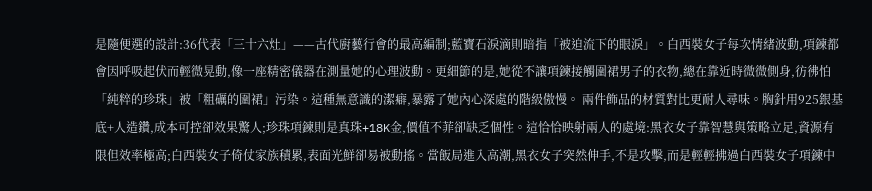是隨便選的設計:36代表「三十六灶」——古代廚藝行會的最高編制;藍寶石淚滴則暗指「被迫流下的眼淚」。白西裝女子每次情緒波動,項鍊都會因呼吸起伏而輕微晃動,像一座精密儀器在測量她的心理波動。更細節的是,她從不讓項鍊接觸圍裙男子的衣物,總在靠近時微微側身,彷彿怕「純粹的珍珠」被「粗礪的圍裙」污染。這種無意識的潔癖,暴露了她內心深處的階級傲慢。 兩件飾品的材質對比更耐人尋味。胸針用925銀基底+人造鑽,成本可控卻效果驚人;珍珠項鍊則是真珠+18K金,價值不菲卻缺乏個性。這恰恰映射兩人的處境:黑衣女子靠智慧與策略立足,資源有限但效率極高;白西裝女子倚仗家族積累,表面光鮮卻易被動搖。當飯局進入高潮,黑衣女子突然伸手,不是攻擊,而是輕輕拂過白西裝女子項鍊中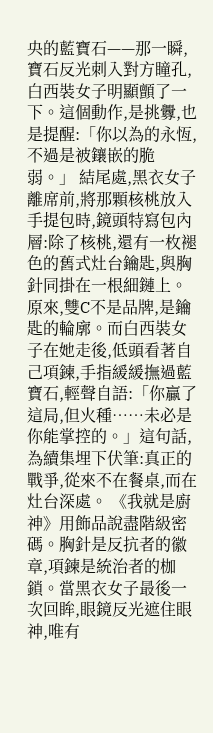央的藍寶石——那一瞬,寶石反光刺入對方瞳孔,白西裝女子明顯顫了一下。這個動作,是挑釁,也是提醒:「你以為的永恆,不過是被鑲嵌的脆弱。」 結尾處,黑衣女子離席前,將那顆核桃放入手提包時,鏡頭特寫包內層:除了核桃,還有一枚褪色的舊式灶台鑰匙,與胸針同掛在一根細鏈上。原來,雙C不是品牌,是鑰匙的輪廓。而白西裝女子在她走後,低頭看著自己項鍊,手指緩緩撫過藍寶石,輕聲自語:「你贏了這局,但火種……未必是你能掌控的。」這句話,為續集埋下伏筆:真正的戰爭,從來不在餐桌,而在灶台深處。 《我就是廚神》用飾品說盡階級密碼。胸針是反抗者的徽章,項鍊是統治者的枷鎖。當黑衣女子最後一次回眸,眼鏡反光遮住眼神,唯有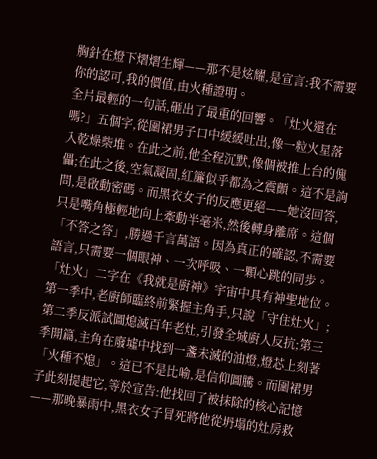胸針在燈下熠熠生輝——那不是炫耀,是宣言:我不需要你的認可,我的價值,由火種證明。
全片最輕的一句話,砸出了最重的回響。「灶火還在嗎?」五個字,從圍裙男子口中緩緩吐出,像一粒火星落入乾燥柴堆。在此之前,他全程沉默,像個被推上台的傀儡;在此之後,空氣凝固,紅簾似乎都為之震顫。這不是詢問,是啟動密碼。而黑衣女子的反應更絕——她沒回答,只是嘴角極輕地向上牽動半毫米,然後轉身離席。這個「不答之答」,勝過千言萬語。因為真正的確認,不需要語言,只需要一個眼神、一次呼吸、一顆心跳的同步。 「灶火」二字在《我就是廚神》宇宙中具有神聖地位。第一季中,老廚師臨終前緊握主角手,只說「守住灶火」;第二季反派試圖熄滅百年老灶,引發全城廚人反抗;第三季開篇,主角在廢墟中找到一盞未滅的油燈,燈芯上刻著「火種不熄」。這已不是比喻,是信仰圖騰。而圍裙男子此刻提起它,等於宣告:他找回了被抹除的核心記憶——那晚暴雨中,黑衣女子冒死將他從坍塌的灶房救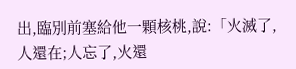出,臨別前塞給他一顆核桃,說:「火滅了,人還在;人忘了,火還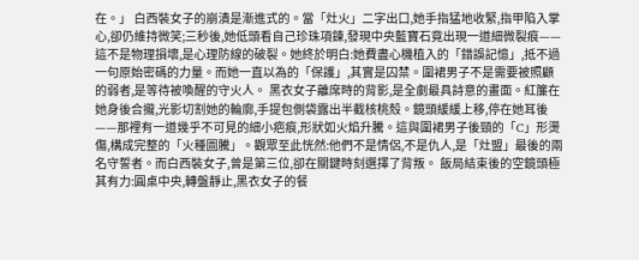在。」 白西裝女子的崩潰是漸進式的。當「灶火」二字出口,她手指猛地收緊,指甲陷入掌心,卻仍維持微笑;三秒後,她低頭看自己珍珠項鍊,發現中央藍寶石竟出現一道細微裂痕——這不是物理損壞,是心理防線的破裂。她終於明白:她費盡心機植入的「錯誤記憶」,抵不過一句原始密碼的力量。而她一直以為的「保護」,其實是囚禁。圍裙男子不是需要被照顧的弱者,是等待被喚醒的守火人。 黑衣女子離席時的背影,是全劇最具詩意的畫面。紅簾在她身後合攏,光影切割她的輪廓,手提包側袋露出半截核桃殼。鏡頭緩緩上移,停在她耳後——那裡有一道幾乎不可見的細小疤痕,形狀如火焰升騰。這與圍裙男子後頸的「C」形燙傷,構成完整的「火種圖騰」。觀眾至此恍然:他們不是情侶,不是仇人,是「灶盟」最後的兩名守誓者。而白西裝女子,曾是第三位,卻在關鍵時刻選擇了背叛。 飯局結束後的空鏡頭極其有力:圓桌中央,轉盤靜止,黑衣女子的餐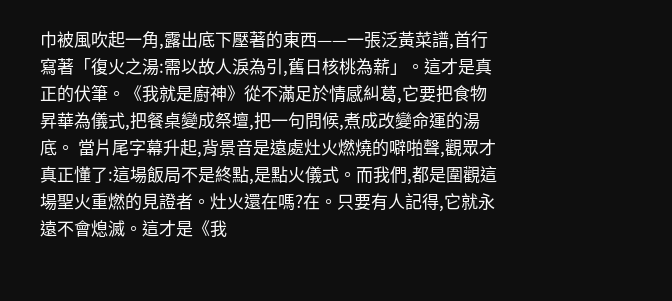巾被風吹起一角,露出底下壓著的東西——一張泛黃菜譜,首行寫著「復火之湯:需以故人淚為引,舊日核桃為薪」。這才是真正的伏筆。《我就是廚神》從不滿足於情感糾葛,它要把食物昇華為儀式,把餐桌變成祭壇,把一句問候,煮成改變命運的湯底。 當片尾字幕升起,背景音是遠處灶火燃燒的噼啪聲,觀眾才真正懂了:這場飯局不是終點,是點火儀式。而我們,都是圍觀這場聖火重燃的見證者。灶火還在嗎?在。只要有人記得,它就永遠不會熄滅。這才是《我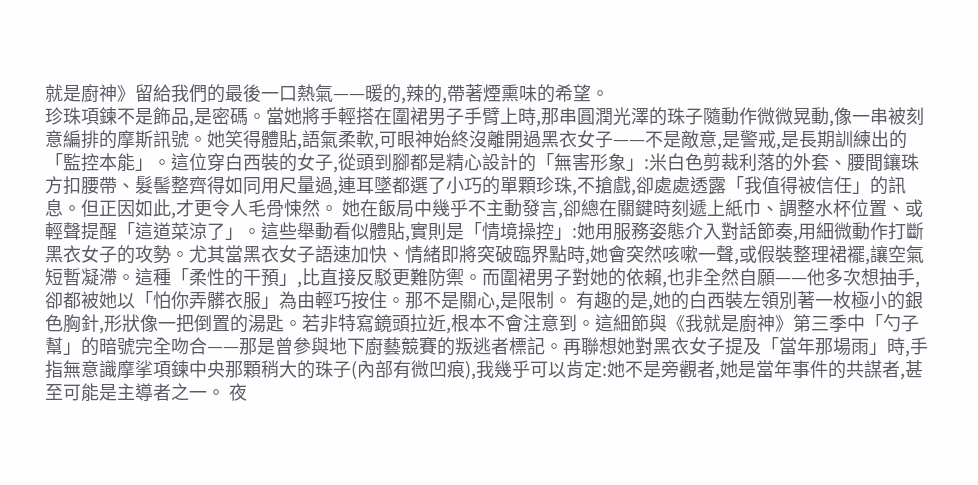就是廚神》留給我們的最後一口熱氣——暖的,辣的,帶著煙熏味的希望。
珍珠項鍊不是飾品,是密碼。當她將手輕搭在圍裙男子手臂上時,那串圓潤光澤的珠子隨動作微微晃動,像一串被刻意編排的摩斯訊號。她笑得體貼,語氣柔軟,可眼神始終沒離開過黑衣女子——不是敵意,是警戒,是長期訓練出的「監控本能」。這位穿白西裝的女子,從頭到腳都是精心設計的「無害形象」:米白色剪裁利落的外套、腰間鑲珠方扣腰帶、髮髻整齊得如同用尺量過,連耳墜都選了小巧的單顆珍珠,不搶戲,卻處處透露「我值得被信任」的訊息。但正因如此,才更令人毛骨悚然。 她在飯局中幾乎不主動發言,卻總在關鍵時刻遞上紙巾、調整水杯位置、或輕聲提醒「這道菜涼了」。這些舉動看似體貼,實則是「情境操控」:她用服務姿態介入對話節奏,用細微動作打斷黑衣女子的攻勢。尤其當黑衣女子語速加快、情緒即將突破臨界點時,她會突然咳嗽一聲,或假裝整理裙襬,讓空氣短暫凝滯。這種「柔性的干預」,比直接反駁更難防禦。而圍裙男子對她的依賴,也非全然自願——他多次想抽手,卻都被她以「怕你弄髒衣服」為由輕巧按住。那不是關心,是限制。 有趣的是,她的白西裝左領別著一枚極小的銀色胸針,形狀像一把倒置的湯匙。若非特寫鏡頭拉近,根本不會注意到。這細節與《我就是廚神》第三季中「勺子幫」的暗號完全吻合——那是曾參與地下廚藝競賽的叛逃者標記。再聯想她對黑衣女子提及「當年那場雨」時,手指無意識摩挲項鍊中央那顆稍大的珠子(內部有微凹痕),我幾乎可以肯定:她不是旁觀者,她是當年事件的共謀者,甚至可能是主導者之一。 夜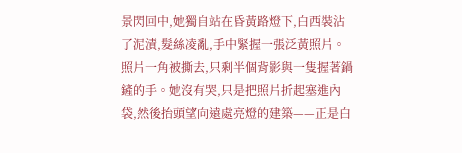景閃回中,她獨自站在昏黃路燈下,白西裝沾了泥漬,髮絲凌亂,手中緊握一張泛黃照片。照片一角被撕去,只剩半個背影與一隻握著鍋鏟的手。她沒有哭,只是把照片折起塞進內袋,然後抬頭望向遠處亮燈的建築——正是白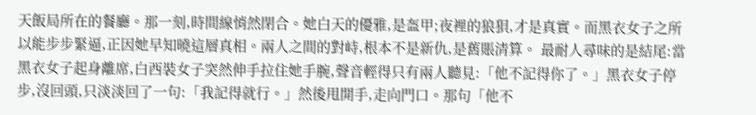天飯局所在的餐廳。那一刻,時間線悄然閉合。她白天的優雅,是盔甲;夜裡的狼狽,才是真實。而黑衣女子之所以能步步緊逼,正因她早知曉這層真相。兩人之間的對峙,根本不是新仇,是舊賬清算。 最耐人尋味的是結尾:當黑衣女子起身離席,白西裝女子突然伸手拉住她手腕,聲音輕得只有兩人聽見:「他不記得你了。」黑衣女子停步,沒回頭,只淡淡回了一句:「我記得就行。」然後甩開手,走向門口。那句「他不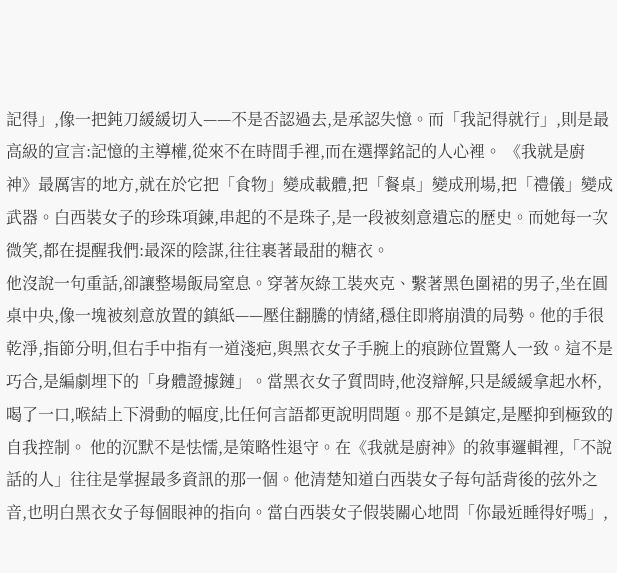記得」,像一把鈍刀緩緩切入——不是否認過去,是承認失憶。而「我記得就行」,則是最高級的宣言:記憶的主導權,從來不在時間手裡,而在選擇銘記的人心裡。 《我就是廚神》最厲害的地方,就在於它把「食物」變成載體,把「餐桌」變成刑場,把「禮儀」變成武器。白西裝女子的珍珠項鍊,串起的不是珠子,是一段被刻意遺忘的歷史。而她每一次微笑,都在提醒我們:最深的陰謀,往往裹著最甜的糖衣。
他沒說一句重話,卻讓整場飯局窒息。穿著灰綠工裝夾克、繫著黑色圍裙的男子,坐在圓桌中央,像一塊被刻意放置的鎮紙——壓住翻騰的情緒,穩住即將崩潰的局勢。他的手很乾淨,指節分明,但右手中指有一道淺疤,與黑衣女子手腕上的痕跡位置驚人一致。這不是巧合,是編劇埋下的「身體證據鏈」。當黑衣女子質問時,他沒辯解,只是緩緩拿起水杯,喝了一口,喉結上下滑動的幅度,比任何言語都更說明問題。那不是鎮定,是壓抑到極致的自我控制。 他的沉默不是怯懦,是策略性退守。在《我就是廚神》的敘事邏輯裡,「不說話的人」往往是掌握最多資訊的那一個。他清楚知道白西裝女子每句話背後的弦外之音,也明白黑衣女子每個眼神的指向。當白西裝女子假裝關心地問「你最近睡得好嗎」,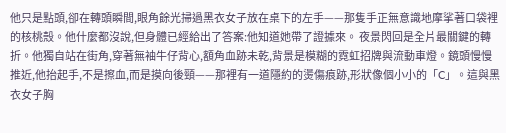他只是點頭,卻在轉頭瞬間,眼角餘光掃過黑衣女子放在桌下的左手——那隻手正無意識地摩挲著口袋裡的核桃殼。他什麼都沒說,但身體已經給出了答案:他知道她帶了證據來。 夜景閃回是全片最關鍵的轉折。他獨自站在街角,穿著無袖牛仔背心,額角血跡未乾,背景是模糊的霓虹招牌與流動車燈。鏡頭慢慢推近,他抬起手,不是擦血,而是摸向後頸——那裡有一道隱約的燙傷痕跡,形狀像個小小的「C」。這與黑衣女子胸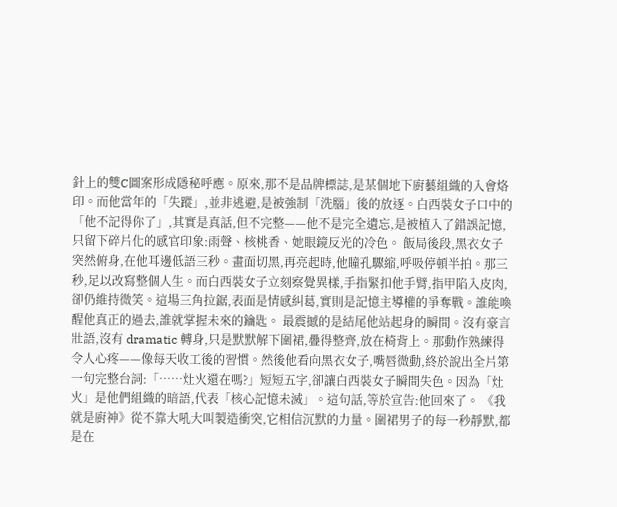針上的雙C圖案形成隱秘呼應。原來,那不是品牌標誌,是某個地下廚藝組織的入會烙印。而他當年的「失蹤」,並非逃避,是被強制「洗腦」後的放逐。白西裝女子口中的「他不記得你了」,其實是真話,但不完整——他不是完全遺忘,是被植入了錯誤記憶,只留下碎片化的感官印象:雨聲、核桃香、她眼鏡反光的冷色。 飯局後段,黑衣女子突然俯身,在他耳邊低語三秒。畫面切黑,再亮起時,他瞳孔驟縮,呼吸停頓半拍。那三秒,足以改寫整個人生。而白西裝女子立刻察覺異樣,手指緊扣他手臂,指甲陷入皮肉,卻仍維持微笑。這場三角拉鋸,表面是情感糾葛,實則是記憶主導權的爭奪戰。誰能喚醒他真正的過去,誰就掌握未來的鑰匙。 最震撼的是結尾他站起身的瞬間。沒有豪言壯語,沒有 dramatic 轉身,只是默默解下圍裙,疊得整齊,放在椅背上。那動作熟練得令人心疼——像每天收工後的習慣。然後他看向黑衣女子,嘴唇微動,終於說出全片第一句完整台詞:「……灶火還在嗎?」短短五字,卻讓白西裝女子瞬間失色。因為「灶火」是他們組織的暗語,代表「核心記憶未滅」。這句話,等於宣告:他回來了。 《我就是廚神》從不靠大吼大叫製造衝突,它相信沉默的力量。圍裙男子的每一秒靜默,都是在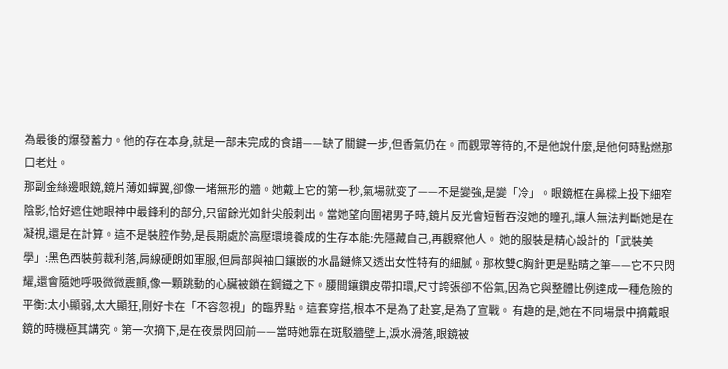為最後的爆發蓄力。他的存在本身,就是一部未完成的食譜——缺了關鍵一步,但香氣仍在。而觀眾等待的,不是他說什麼,是他何時點燃那口老灶。
那副金絲邊眼鏡,鏡片薄如蟬翼,卻像一堵無形的牆。她戴上它的第一秒,氣場就变了——不是變強,是變「冷」。眼鏡框在鼻樑上投下細窄陰影,恰好遮住她眼神中最鋒利的部分,只留餘光如針尖般刺出。當她望向圍裙男子時,鏡片反光會短暫吞沒她的瞳孔,讓人無法判斷她是在凝視,還是在計算。這不是裝腔作勢,是長期處於高壓環境養成的生存本能:先隱藏自己,再觀察他人。 她的服裝是精心設計的「武裝美學」:黑色西裝剪裁利落,肩線硬朗如軍服,但肩部與袖口鑲嵌的水晶鏈條又透出女性特有的細膩。那枚雙C胸針更是點睛之筆——它不只閃耀,還會隨她呼吸微微震顫,像一顆跳動的心臟被鎖在鋼鐵之下。腰間鑲鑽皮帶扣環,尺寸誇張卻不俗氣,因為它與整體比例達成一種危險的平衡:太小顯弱,太大顯狂,剛好卡在「不容忽視」的臨界點。這套穿搭,根本不是為了赴宴,是為了宣戰。 有趣的是,她在不同場景中摘戴眼鏡的時機極其講究。第一次摘下,是在夜景閃回前——當時她靠在斑駁牆壁上,淚水滑落,眼鏡被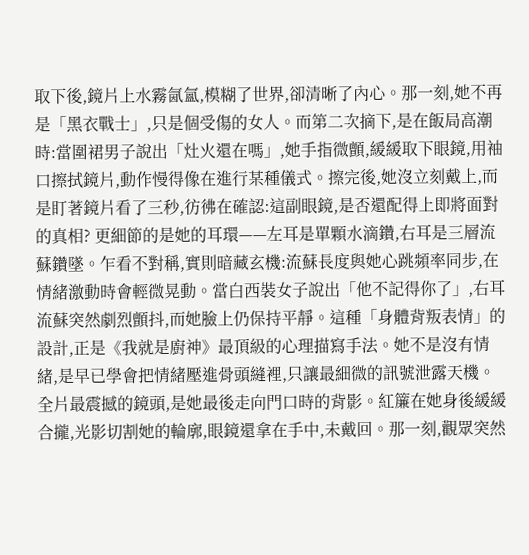取下後,鏡片上水霧氤氳,模糊了世界,卻清晰了內心。那一刻,她不再是「黑衣戰士」,只是個受傷的女人。而第二次摘下,是在飯局高潮時:當圍裙男子說出「灶火還在嗎」,她手指微顫,緩緩取下眼鏡,用袖口擦拭鏡片,動作慢得像在進行某種儀式。擦完後,她沒立刻戴上,而是盯著鏡片看了三秒,彷彿在確認:這副眼鏡,是否還配得上即將面對的真相? 更細節的是她的耳環——左耳是單顆水滴鑽,右耳是三層流蘇鑽墜。乍看不對稱,實則暗藏玄機:流蘇長度與她心跳頻率同步,在情緒激動時會輕微晃動。當白西裝女子說出「他不記得你了」,右耳流蘇突然劇烈顫抖,而她臉上仍保持平靜。這種「身體背叛表情」的設計,正是《我就是廚神》最頂級的心理描寫手法。她不是沒有情緒,是早已學會把情緒壓進骨頭縫裡,只讓最細微的訊號泄露天機。 全片最震撼的鏡頭,是她最後走向門口時的背影。紅簾在她身後緩緩合攏,光影切割她的輪廓,眼鏡還拿在手中,未戴回。那一刻,觀眾突然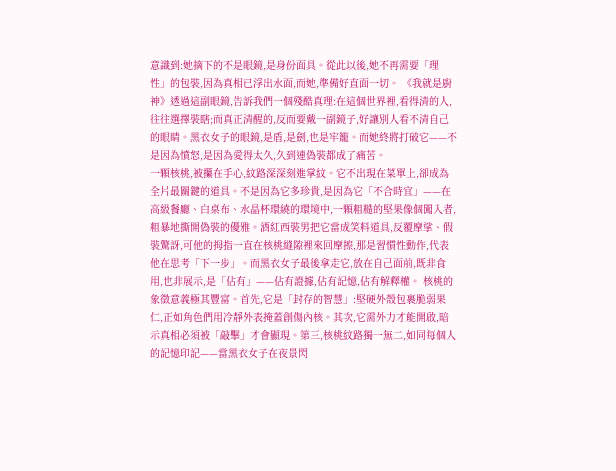意識到:她摘下的不是眼鏡,是身份面具。從此以後,她不再需要「理性」的包裝,因為真相已浮出水面,而她,準備好直面一切。 《我就是廚神》透過這副眼鏡,告訴我們一個殘酷真理:在這個世界裡,看得清的人,往往選擇裝瞎;而真正清醒的,反而要戴一副鏡子,好讓別人看不清自己的眼睛。黑衣女子的眼鏡,是盾,是劍,也是牢籠。而她終將打破它——不是因為憤怒,是因為愛得太久,久到連偽裝都成了痛苦。
一顆核桃,被攥在手心,紋路深深刻進掌紋。它不出現在菜單上,卻成為全片最關鍵的道具。不是因為它多珍貴,是因為它「不合時宜」——在高級餐廳、白桌布、水晶杯環繞的環境中,一顆粗糙的堅果像個闖入者,粗暴地撕開偽裝的優雅。酒紅西裝男把它當成笑料道具,反覆摩挲、假裝驚訝,可他的拇指一直在核桃縫隙裡來回摩擦,那是習慣性動作,代表他在思考「下一步」。而黑衣女子最後拿走它,放在自己面前,既非食用,也非展示,是「佔有」——佔有證據,佔有記憶,佔有解釋權。 核桃的象徵意義極其豐富。首先,它是「封存的智慧」:堅硬外殼包裹脆弱果仁,正如角色們用冷靜外表掩蓋創傷內核。其次,它需外力才能開啟,暗示真相必須被「敲擊」才會顯現。第三,核桃紋路獨一無二,如同每個人的記憶印記——當黑衣女子在夜景閃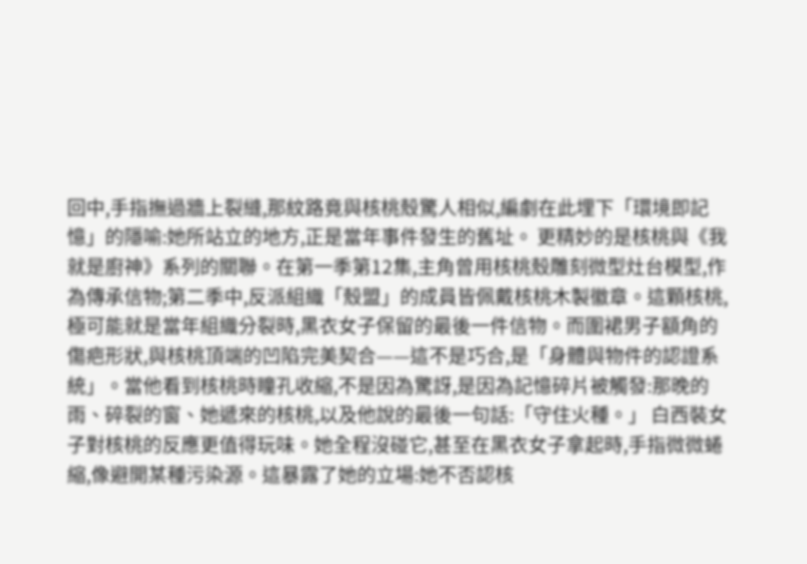回中,手指撫過牆上裂縫,那紋路竟與核桃殼驚人相似,編劇在此埋下「環境即記憶」的隱喻:她所站立的地方,正是當年事件發生的舊址。 更精妙的是核桃與《我就是廚神》系列的關聯。在第一季第12集,主角曾用核桃殼雕刻微型灶台模型,作為傳承信物;第二季中,反派組織「殼盟」的成員皆佩戴核桃木製徽章。這顆核桃,極可能就是當年組織分裂時,黑衣女子保留的最後一件信物。而圍裙男子額角的傷疤形狀,與核桃頂端的凹陷完美契合——這不是巧合,是「身體與物件的認證系統」。當他看到核桃時瞳孔收縮,不是因為驚訝,是因為記憶碎片被觸發:那晚的雨、碎裂的窗、她遞來的核桃,以及他說的最後一句話:「守住火種。」 白西裝女子對核桃的反應更值得玩味。她全程沒碰它,甚至在黑衣女子拿起時,手指微微蜷縮,像避開某種污染源。這暴露了她的立場:她不否認核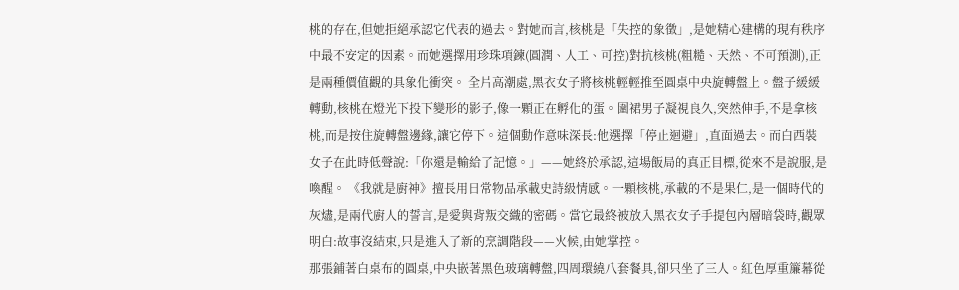桃的存在,但她拒絕承認它代表的過去。對她而言,核桃是「失控的象徵」,是她精心建構的現有秩序中最不安定的因素。而她選擇用珍珠項鍊(圓潤、人工、可控)對抗核桃(粗糙、天然、不可預測),正是兩種價值觀的具象化衝突。 全片高潮處,黑衣女子將核桃輕輕推至圓桌中央旋轉盤上。盤子緩緩轉動,核桃在燈光下投下變形的影子,像一顆正在孵化的蛋。圍裙男子凝視良久,突然伸手,不是拿核桃,而是按住旋轉盤邊緣,讓它停下。這個動作意味深長:他選擇「停止迴避」,直面過去。而白西裝女子在此時低聲說:「你還是輸給了記憶。」——她終於承認,這場飯局的真正目標,從來不是說服,是喚醒。 《我就是廚神》擅長用日常物品承載史詩級情感。一顆核桃,承載的不是果仁,是一個時代的灰燼,是兩代廚人的誓言,是愛與背叛交織的密碼。當它最終被放入黑衣女子手提包內層暗袋時,觀眾明白:故事沒結束,只是進入了新的烹調階段——火候,由她掌控。
那張鋪著白桌布的圓桌,中央嵌著黑色玻璃轉盤,四周環繞八套餐具,卻只坐了三人。紅色厚重簾幕從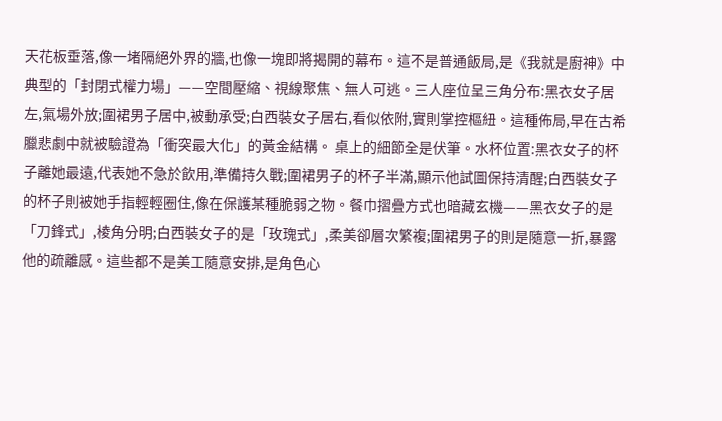天花板垂落,像一堵隔絕外界的牆,也像一塊即將揭開的幕布。這不是普通飯局,是《我就是廚神》中典型的「封閉式權力場」——空間壓縮、視線聚焦、無人可逃。三人座位呈三角分布:黑衣女子居左,氣場外放;圍裙男子居中,被動承受;白西裝女子居右,看似依附,實則掌控樞紐。這種佈局,早在古希臘悲劇中就被驗證為「衝突最大化」的黃金結構。 桌上的細節全是伏筆。水杯位置:黑衣女子的杯子離她最遠,代表她不急於飲用,準備持久戰;圍裙男子的杯子半滿,顯示他試圖保持清醒;白西裝女子的杯子則被她手指輕輕圈住,像在保護某種脆弱之物。餐巾摺疊方式也暗藏玄機——黑衣女子的是「刀鋒式」,棱角分明;白西裝女子的是「玫瑰式」,柔美卻層次繁複;圍裙男子的則是隨意一折,暴露他的疏離感。這些都不是美工隨意安排,是角色心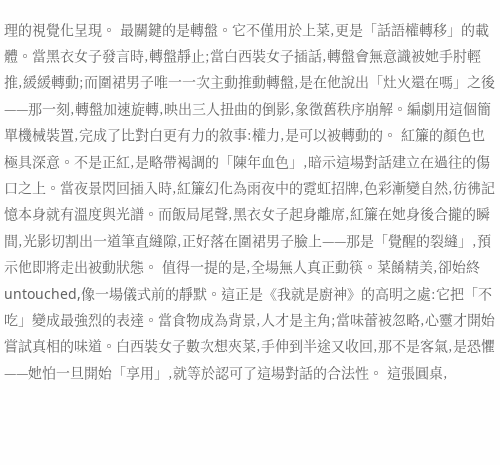理的視覺化呈現。 最關鍵的是轉盤。它不僅用於上菜,更是「話語權轉移」的載體。當黑衣女子發言時,轉盤靜止;當白西裝女子插話,轉盤會無意識被她手肘輕推,緩緩轉動;而圍裙男子唯一一次主動推動轉盤,是在他說出「灶火還在嗎」之後——那一刻,轉盤加速旋轉,映出三人扭曲的倒影,象徵舊秩序崩解。編劇用這個簡單機械裝置,完成了比對白更有力的敘事:權力,是可以被轉動的。 紅簾的顏色也極具深意。不是正紅,是略帶褐調的「陳年血色」,暗示這場對話建立在過往的傷口之上。當夜景閃回插入時,紅簾幻化為雨夜中的霓虹招牌,色彩漸變自然,彷彿記憶本身就有溫度與光譜。而飯局尾聲,黑衣女子起身離席,紅簾在她身後合攏的瞬間,光影切割出一道筆直縫隙,正好落在圍裙男子臉上——那是「覺醒的裂縫」,預示他即將走出被動狀態。 值得一提的是,全場無人真正動筷。菜餚精美,卻始終 untouched,像一場儀式前的靜默。這正是《我就是廚神》的高明之處:它把「不吃」變成最強烈的表達。當食物成為背景,人才是主角;當味蕾被忽略,心靈才開始嘗試真相的味道。白西裝女子數次想夾菜,手伸到半途又收回,那不是客氣,是恐懼——她怕一旦開始「享用」,就等於認可了這場對話的合法性。 這張圓桌,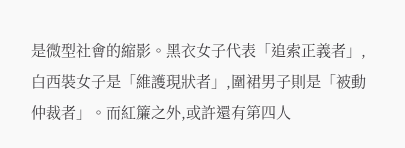是微型社會的縮影。黑衣女子代表「追索正義者」,白西裝女子是「維護現狀者」,圍裙男子則是「被動仲裁者」。而紅簾之外,或許還有第四人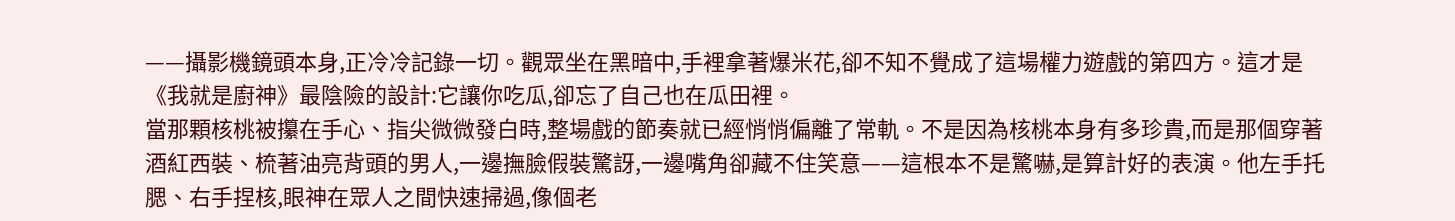——攝影機鏡頭本身,正冷冷記錄一切。觀眾坐在黑暗中,手裡拿著爆米花,卻不知不覺成了這場權力遊戲的第四方。這才是《我就是廚神》最陰險的設計:它讓你吃瓜,卻忘了自己也在瓜田裡。
當那顆核桃被攥在手心、指尖微微發白時,整場戲的節奏就已經悄悄偏離了常軌。不是因為核桃本身有多珍貴,而是那個穿著酒紅西裝、梳著油亮背頭的男人,一邊撫臉假裝驚訝,一邊嘴角卻藏不住笑意——這根本不是驚嚇,是算計好的表演。他左手托腮、右手捏核,眼神在眾人之間快速掃過,像個老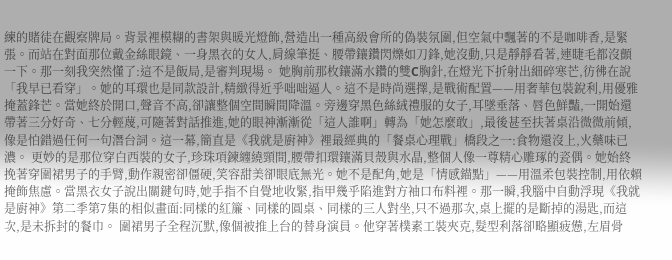練的賭徒在觀察牌局。背景裡模糊的書架與暖光燈飾,營造出一種高級會所的偽裝氛圍,但空氣中飄著的不是咖啡香,是緊張。而站在對面那位戴金絲眼鏡、一身黑衣的女人,肩線筆挺、腰帶鑲鑽閃爍如刀鋒,她沒動,只是靜靜看著,連睫毛都沒顫一下。那一刻我突然懂了:這不是飯局,是審判現場。 她胸前那枚鑲滿水鑽的雙C胸針,在燈光下折射出細碎寒芒,彷彿在說「我早已看穿」。她的耳環也是同款設計,精緻得近乎咄咄逼人。這不是時尚選擇,是戰術配置——用奢華包裝銳利,用優雅掩蓋鋒芒。當她終於開口,聲音不高,卻讓整個空間瞬間降溫。旁邊穿黑色絲絨禮服的女子,耳墜垂落、唇色鮮豔,一開始還帶著三分好奇、七分輕蔑,可隨著對話推進,她的眼神漸漸從「這人誰啊」轉為「她怎麼敢」,最後甚至扶著桌沿微微前傾,像是怕錯過任何一句潛台詞。這一幕,簡直是《我就是廚神》裡最經典的「餐桌心理戰」橋段之一:食物還沒上,火藥味已濃。 更妙的是那位穿白西裝的女子,珍珠項鍊纏繞頸間,腰帶扣環鑲滿貝殼與水晶,整個人像一尊精心雕琢的瓷偶。她始終挽著穿圍裙男子的手臂,動作親密卻僵硬,笑容甜美卻眼底無光。她不是配角,她是「情感錨點」——用溫柔包裝控制,用依賴掩飾焦慮。當黑衣女子說出關鍵句時,她手指不自覺地收緊,指甲幾乎陷進對方袖口布料裡。那一瞬,我腦中自動浮現《我就是廚神》第二季第7集的相似畫面:同樣的紅簾、同樣的圓桌、同樣的三人對坐,只不過那次,桌上擺的是斷掉的湯匙,而這次,是未拆封的餐巾。 圍裙男子全程沉默,像個被推上台的替身演員。他穿著樸素工裝夾克,髮型利落卻略顯疲憊,左眉骨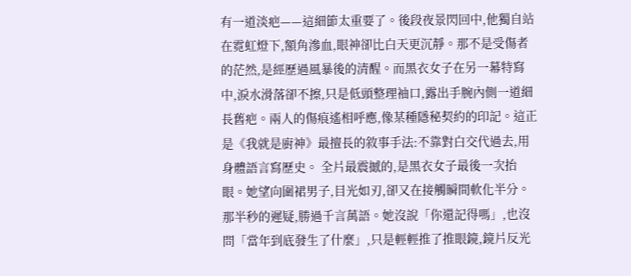有一道淡疤——這細節太重要了。後段夜景閃回中,他獨自站在霓虹燈下,額角滲血,眼神卻比白天更沉靜。那不是受傷者的茫然,是經歷過風暴後的清醒。而黑衣女子在另一幕特寫中,淚水滑落卻不擦,只是低頭整理袖口,露出手腕內側一道細長舊疤。兩人的傷痕遙相呼應,像某種隱秘契約的印記。這正是《我就是廚神》最擅長的敘事手法:不靠對白交代過去,用身體語言寫歷史。 全片最震撼的,是黑衣女子最後一次抬眼。她望向圍裙男子,目光如刃,卻又在接觸瞬間軟化半分。那半秒的遲疑,勝過千言萬語。她沒說「你還記得嗎」,也沒問「當年到底發生了什麼」,只是輕輕推了推眼鏡,鏡片反光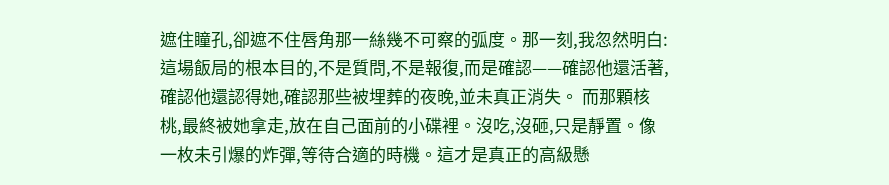遮住瞳孔,卻遮不住唇角那一絲幾不可察的弧度。那一刻,我忽然明白:這場飯局的根本目的,不是質問,不是報復,而是確認——確認他還活著,確認他還認得她,確認那些被埋葬的夜晚,並未真正消失。 而那顆核桃,最終被她拿走,放在自己面前的小碟裡。沒吃,沒砸,只是靜置。像一枚未引爆的炸彈,等待合適的時機。這才是真正的高級懸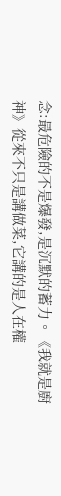念:最危險的不是爆發,是沉默的蓄力。《我就是廚神》從來不只是講做菜,它講的是人在權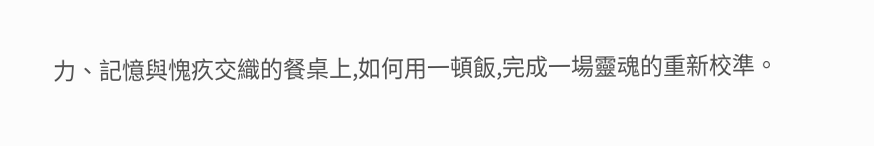力、記憶與愧疚交織的餐桌上,如何用一頓飯,完成一場靈魂的重新校準。